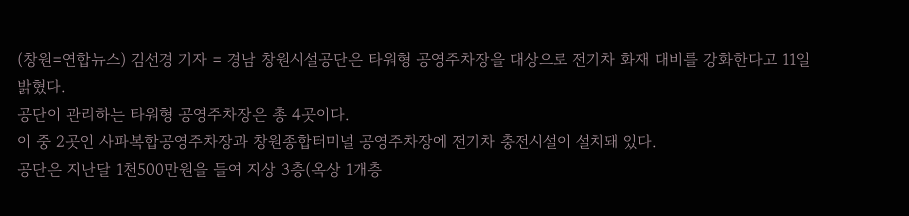(창원=연합뉴스) 김선경 기자 = 경남 창원시설공단은 타워형 공영주차장을 대상으로 전기차 화재 대비를 강화한다고 11일 밝혔다.
공단이 관리하는 타워형 공영주차장은 총 4곳이다.
이 중 2곳인 사파복합공영주차장과 창원종합터미널 공영주차장에 전기차 충전시설이 설치돼 있다.
공단은 지난달 1천500만원을 들여 지상 3층(옥상 1개층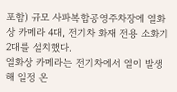포함) 규모 사파복합공영주차장에 열화상 카메라 4대, 전기차 화재 전용 소화기 2대를 설치했다.
열화상 카메라는 전기차에서 열이 발생해 일정 온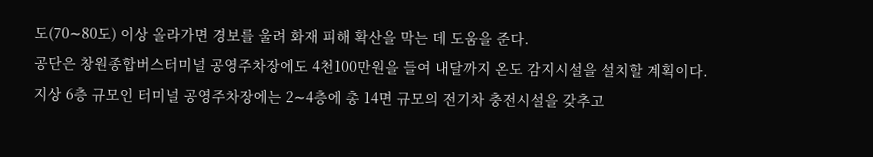도(70∼80도) 이상 올라가면 경보를 울려 화재 피해 확산을 막는 데 도움을 준다.
공단은 창원종합버스터미널 공영주차장에도 4천100만원을 들여 내달까지 온도 감지시설을 설치할 계획이다.
지상 6층 규모인 터미널 공영주차장에는 2∼4층에 총 14면 규모의 전기차 충전시설을 갖추고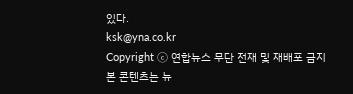있다.
ksk@yna.co.kr
Copyright ⓒ 연합뉴스 무단 전재 및 재배포 금지
본 콘텐츠는 뉴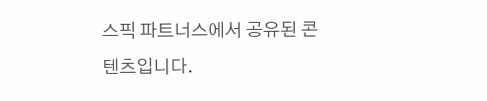스픽 파트너스에서 공유된 콘텐츠입니다.